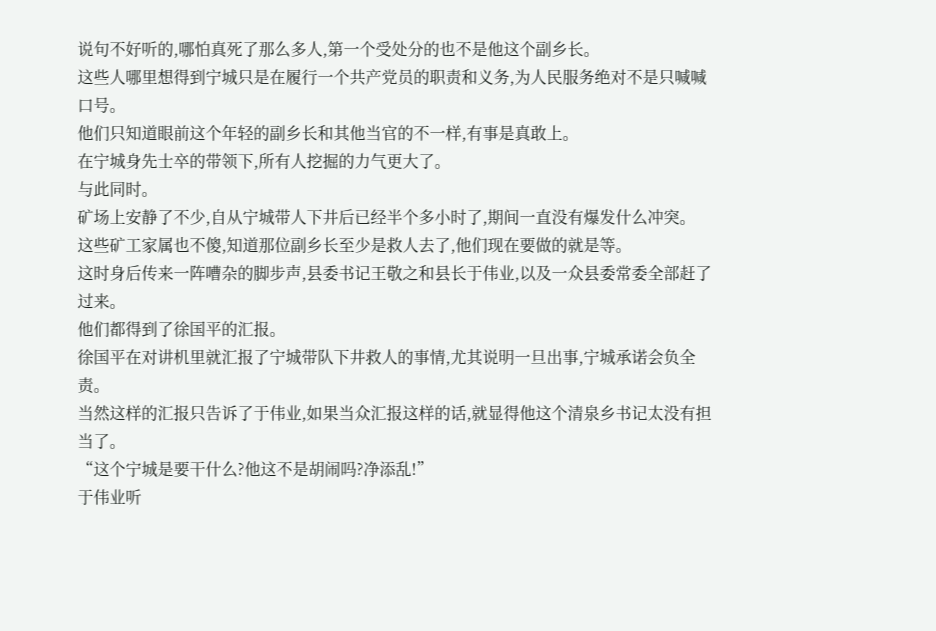说句不好听的,哪怕真死了那么多人,第一个受处分的也不是他这个副乡长。
这些人哪里想得到宁城只是在履行一个共产党员的职责和义务,为人民服务绝对不是只喊喊口号。
他们只知道眼前这个年轻的副乡长和其他当官的不一样,有事是真敢上。
在宁城身先士卒的带领下,所有人挖掘的力气更大了。
与此同时。
矿场上安静了不少,自从宁城带人下井后已经半个多小时了,期间一直没有爆发什么冲突。
这些矿工家属也不傻,知道那位副乡长至少是救人去了,他们现在要做的就是等。
这时身后传来一阵嘈杂的脚步声,县委书记王敬之和县长于伟业,以及一众县委常委全部赶了过来。
他们都得到了徐国平的汇报。
徐国平在对讲机里就汇报了宁城带队下井救人的事情,尤其说明一旦出事,宁城承诺会负全责。
当然这样的汇报只告诉了于伟业,如果当众汇报这样的话,就显得他这个清泉乡书记太没有担当了。
“这个宁城是要干什么?他这不是胡闹吗?净添乱!”
于伟业听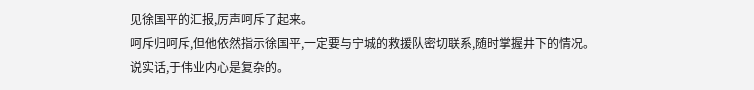见徐国平的汇报,厉声呵斥了起来。
呵斥归呵斥,但他依然指示徐国平,一定要与宁城的救援队密切联系,随时掌握井下的情况。
说实话,于伟业内心是复杂的。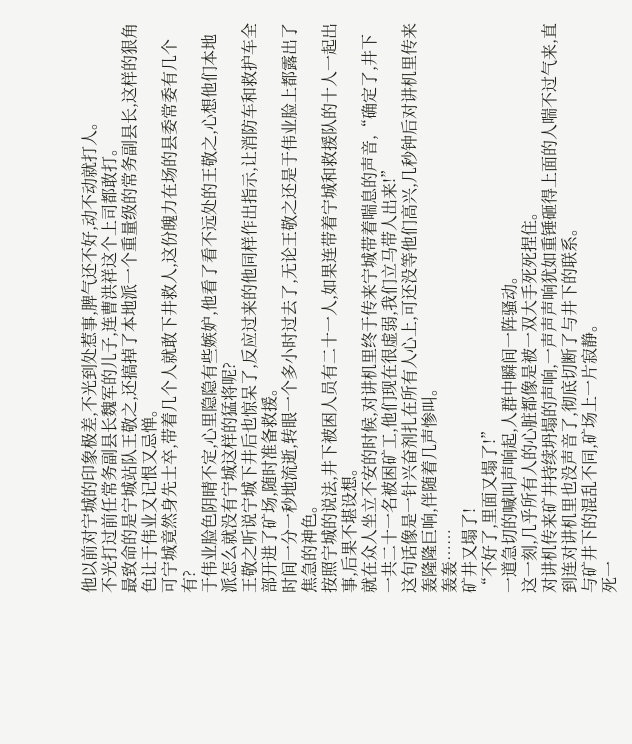他以前对宁城的印象极差,不光到处惹事,脾气还不好,动不动就打人。
不光打过前任常务副县长魏军的儿子,连曹洪祥这个上司都敢打。
最致命的是宁城站队王敬之,还搞掉了本地派一个重量级的常务副县长,这样的狠角色让于伟业又记恨又忌惮。
可宁城竟然身先士卒,带着几个人就敢下井救人,这份魄力在场的县委常委有几个有?
于伟业脸色阴晴不定,心里隐隐有些嫉妒,他看了看不远处的王敬之,心想他们本地派怎么就没有宁城这样的猛将呢?
王敬之听说宁城下井后也惊呆了,反应过来的他同样作出指示,让消防车和救护车全部开进了矿场,随时准备救援。
时间一分一秒地流逝,转眼一个多小时过去了,无论王敬之还是于伟业脸上都露出了焦急的神色。
按照宁城的说法,井下被困人员有二十一人,如果连带着宁城和救援队的十人一起出事,后果不堪设想。
就在众人坐立不安的时候,对讲机里终于传来宁城带着喘息的声音,“确定了,井下一共二十一名被困矿工,他们现在很虚弱,我们立马带人出来!”
这句话像是一针兴奋剂扎在所有人心上,可还没等他们高兴,几秒钟后对讲机里传来轰隆隆巨响,伴随着几声惨叫。
轰轰……
矿井又塌了!
“不好了,里面又塌了!”
一道急切的喊叫声响起,人群中瞬间一阵骚动。
这一刻,几乎所有人的心脏都像是被一双大手死死捏住。
对讲机传来矿井持续坍塌的声响,一声声声响犹如重锤砸得上面的人喘不过气来,直到连对讲机里也没声音了,彻底切断了与井下的联系。
与矿井下的混乱不同,矿场上一片寂静。
死一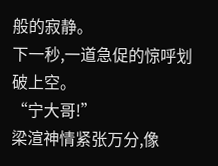般的寂静。
下一秒,一道急促的惊呼划破上空。
“宁大哥!”
梁渲神情紧张万分,像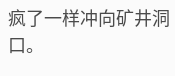疯了一样冲向矿井洞口。